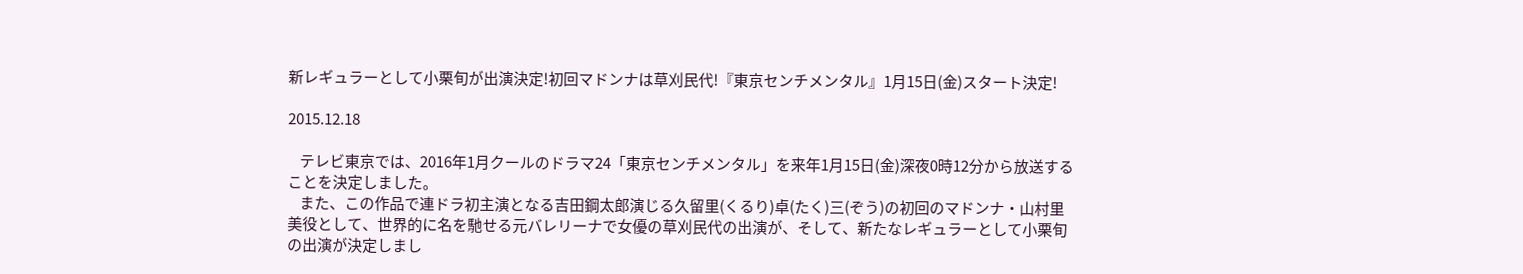新レギュラーとして小栗旬が出演決定!初回マドンナは草刈民代!『東京センチメンタル』1月15日(金)スタート決定!

2015.12.18

    テレビ東京では、2016年1月クールのドラマ24「東京センチメンタル」を来年1月15日(金)深夜0時12分から放送することを決定しました。
    また、この作品で連ドラ初主演となる吉田鋼太郎演じる久留里(くるり)卓(たく)三(ぞう)の初回のマドンナ・山村里美役として、世界的に名を馳せる元バレリーナで女優の草刈民代の出演が、そして、新たなレギュラーとして小栗旬の出演が決定しまし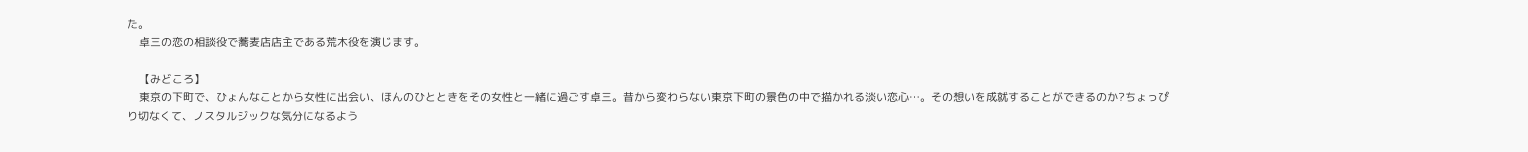た。
    卓三の恋の相談役で蕎麦店店主である荒木役を演じます。

    【みどころ】
    東京の下町で、ひょんなことから女性に出会い、ほんのひとときをその女性と一緒に過ごす卓三。昔から変わらない東京下町の景色の中で描かれる淡い恋心…。その想いを成就することができるのか?ちょっぴり切なくて、ノスタルジックな気分になるよう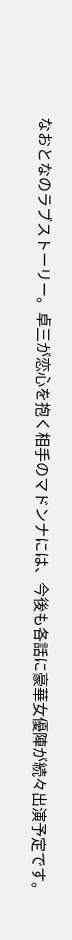なおとなのラブストーリー。卓三が恋心を抱く相手のマドンナには、今後も各話に豪華女優陣が続々出演予定です。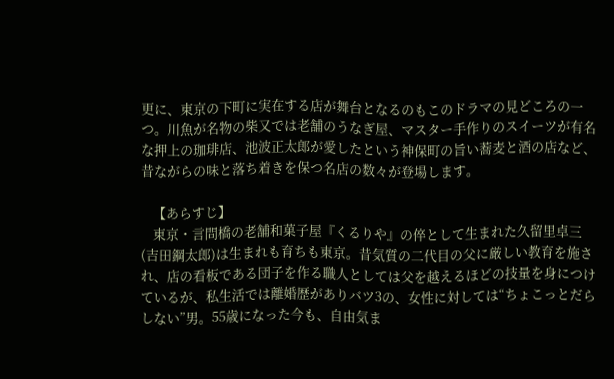更に、東京の下町に実在する店が舞台となるのもこのドラマの見どころの一つ。川魚が名物の柴又では老舗のうなぎ屋、マスター手作りのスイーツが有名な押上の珈琲店、池波正太郎が愛したという神保町の旨い蕎麦と酒の店など、昔ながらの味と落ち着きを保つ名店の数々が登場します。

    【あらすじ】
    東京・言問橋の老舗和菓子屋『くるりや』の倅として生まれた久留里卓三(吉田鋼太郎)は生まれも育ちも東京。昔気質の二代目の父に厳しい教育を施され、店の看板である団子を作る職人としては父を越えるほどの技量を身につけているが、私生活では離婚歴がありバツ3の、女性に対しては“ちょこっとだらしない”男。55歳になった今も、自由気ま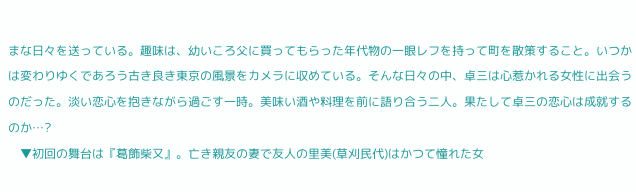まな日々を送っている。趣味は、幼いころ父に買ってもらった年代物の一眼レフを持って町を散策すること。いつかは変わりゆくであろう古き良き東京の風景をカメラに収めている。そんな日々の中、卓三は心惹かれる女性に出会うのだった。淡い恋心を抱きながら過ごす一時。美味い酒や料理を前に語り合う二人。果たして卓三の恋心は成就するのか…?
    ▼初回の舞台は『葛飾柴又』。亡き親友の妻で友人の里美(草刈民代)はかつて憧れた女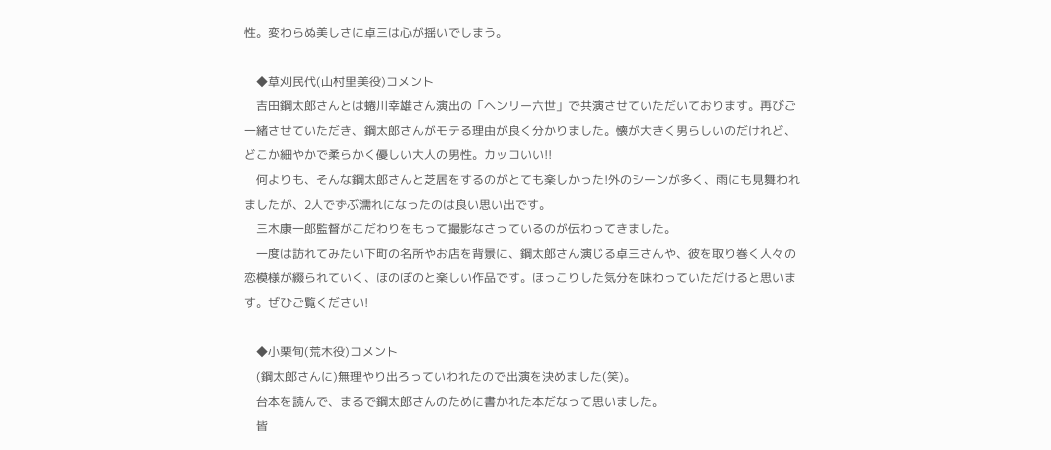性。変わらぬ美しさに卓三は心が揺いでしまう。

    ◆草刈民代(山村里美役)コメント
    吉田鋼太郎さんとは蜷川幸雄さん演出の「ヘンリー六世」で共演させていただいております。再びご一緒させていただき、鋼太郎さんがモテる理由が良く分かりました。懐が大きく男らしいのだけれど、どこか細やかで柔らかく優しい大人の男性。カッコいい!!
    何よりも、そんな鋼太郎さんと芝居をするのがとても楽しかった!外のシーンが多く、雨にも見舞われましたが、2人でずぶ濡れになったのは良い思い出です。
    三木康一郎監督がこだわりをもって撮影なさっているのが伝わってきました。
    一度は訪れてみたい下町の名所やお店を背景に、鋼太郎さん演じる卓三さんや、彼を取り巻く人々の恋模様が綴られていく、ほのぼのと楽しい作品です。ほっこりした気分を味わっていただけると思います。ぜひご覧ください!

    ◆小栗旬(荒木役)コメント
    (鋼太郎さんに)無理やり出ろっていわれたので出演を決めました(笑)。
    台本を読んで、まるで鋼太郎さんのために書かれた本だなって思いました。
    皆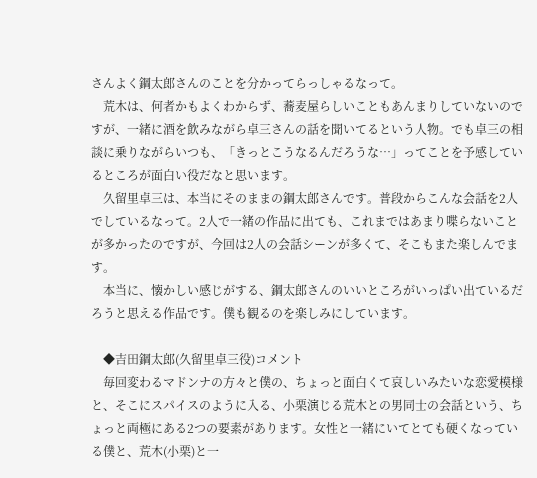さんよく鋼太郎さんのことを分かってらっしゃるなって。
    荒木は、何者かもよくわからず、蕎麦屋らしいこともあんまりしていないのですが、一緒に酒を飲みながら卓三さんの話を聞いてるという人物。でも卓三の相談に乗りながらいつも、「きっとこうなるんだろうな…」ってことを予感しているところが面白い役だなと思います。
    久留里卓三は、本当にそのままの鋼太郎さんです。普段からこんな会話を2人でしているなって。2人で一緒の作品に出ても、これまではあまり喋らないことが多かったのですが、今回は2人の会話シーンが多くて、そこもまた楽しんでます。
    本当に、懐かしい感じがする、鋼太郎さんのいいところがいっぱい出ているだろうと思える作品です。僕も観るのを楽しみにしています。

    ◆吉田鋼太郎(久留里卓三役)コメント
    毎回変わるマドンナの方々と僕の、ちょっと面白くて哀しいみたいな恋愛模様と、そこにスパイスのように入る、小栗演じる荒木との男同士の会話という、ちょっと両極にある2つの要素があります。女性と一緒にいてとても硬くなっている僕と、荒木(小栗)と一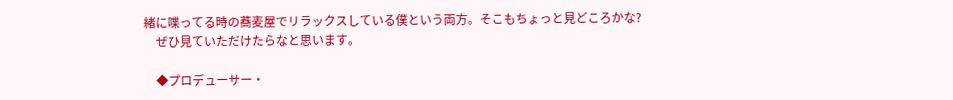緒に喋ってる時の蕎麦屋でリラックスしている僕という両方。そこもちょっと見どころかな?
    ぜひ見ていただけたらなと思います。

    ◆プロデューサー・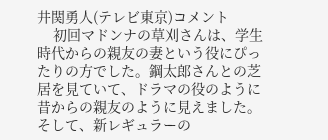井関勇人(テレビ東京)コメント
    初回マドンナの草刈さんは、学生時代からの親友の妻という役にぴったりの方でした。鋼太郎さんとの芝居を見ていて、ドラマの役のように昔からの親友のように見えました。そして、新レギュラーの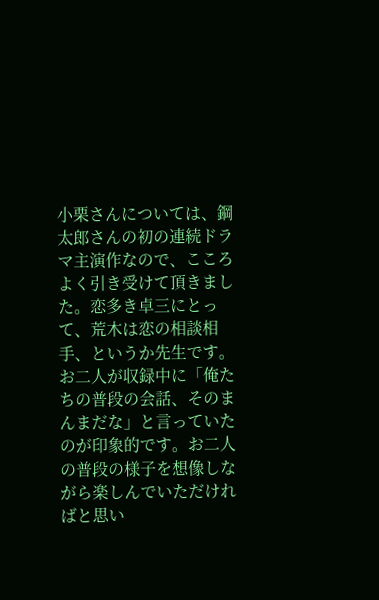小栗さんについては、鋼太郎さんの初の連続ドラマ主演作なので、こころよく引き受けて頂きました。恋多き卓三にとって、荒木は恋の相談相手、というか先生です。お二人が収録中に「俺たちの普段の会話、そのまんまだな」と言っていたのが印象的です。お二人の普段の様子を想像しながら楽しんでいただければと思い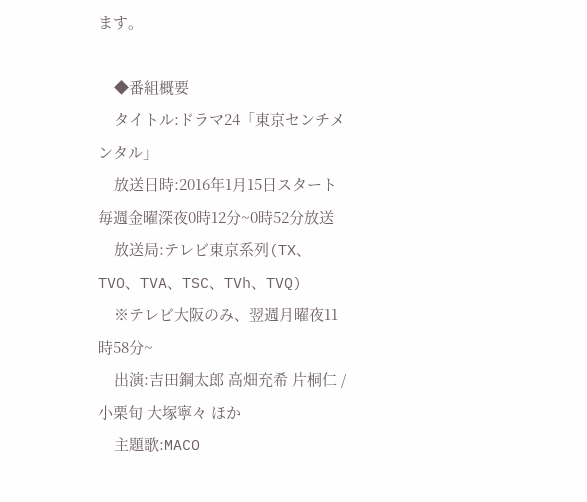ます。

    ◆番組概要
    タイトル:ドラマ24「東京センチメンタル」
    放送日時:2016年1月15日スタート 毎週金曜深夜0時12分~0時52分放送
    放送局:テレビ東京系列(TX、TVO、TVA、TSC、TVh、TVQ)
    ※テレビ大阪のみ、翌週月曜夜11時58分~
    出演:吉田鋼太郎 高畑充希 片桐仁 /小栗旬 大塚寧々 ほか
    主題歌:MACO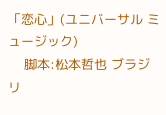「恋心」(ユニバーサル ミュージック)
    脚本:松本哲也 ブラジリ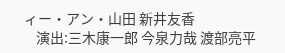ィー・アン・山田 新井友香
    演出:三木康一郎 今泉力哉 渡部亮平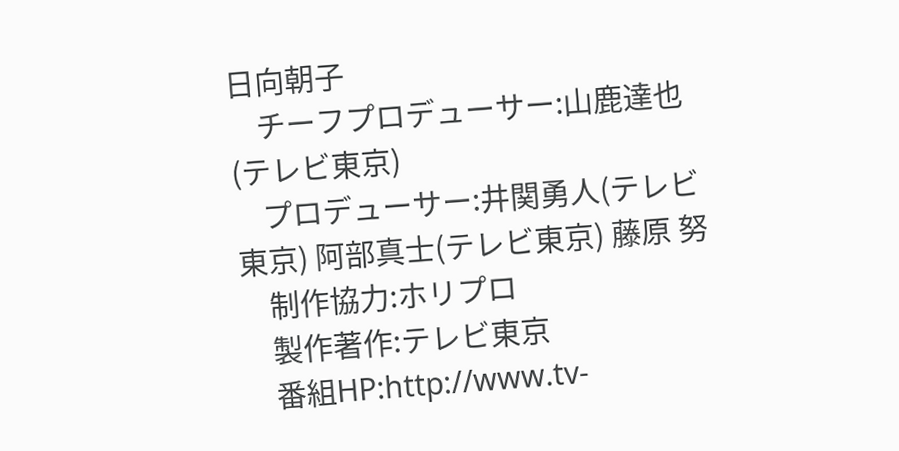日向朝子
    チーフプロデューサー:山鹿達也(テレビ東京)
    プロデューサー:井関勇人(テレビ東京) 阿部真士(テレビ東京) 藤原 努
    制作協力:ホリプロ
    製作著作:テレビ東京
    番組HP:http://www.tv-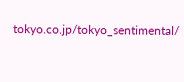tokyo.co.jp/tokyo_sentimental/